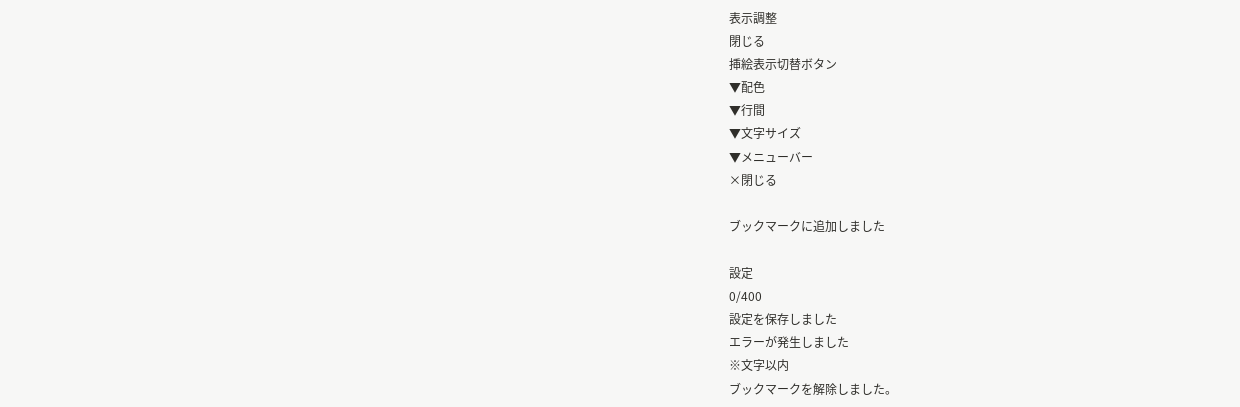表示調整
閉じる
挿絵表示切替ボタン
▼配色
▼行間
▼文字サイズ
▼メニューバー
×閉じる

ブックマークに追加しました

設定
0/400
設定を保存しました
エラーが発生しました
※文字以内
ブックマークを解除しました。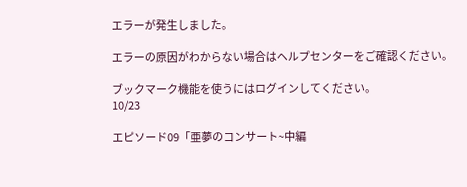エラーが発生しました。

エラーの原因がわからない場合はヘルプセンターをご確認ください。

ブックマーク機能を使うにはログインしてください。
10/23

エピソード09「亜夢のコンサート~中編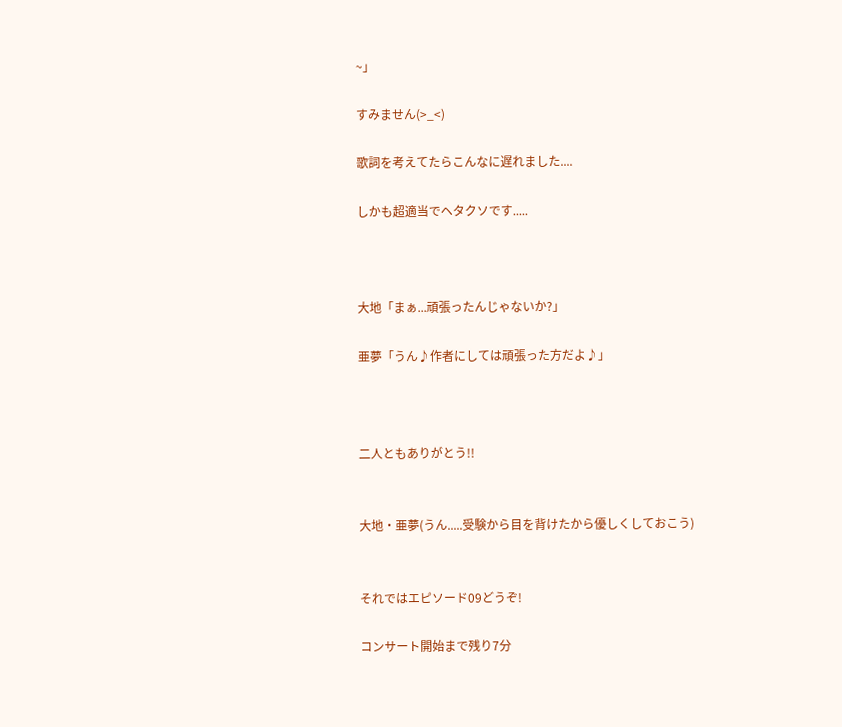~」

すみません(>_<)

歌詞を考えてたらこんなに遅れました....

しかも超適当でヘタクソです.....



大地「まぁ...頑張ったんじゃないか?」

亜夢「うん♪作者にしては頑張った方だよ♪」



二人ともありがとう!!


大地・亜夢(うん.....受験から目を背けたから優しくしておこう)


それではエピソード09どうぞ!

コンサート開始まで残り7分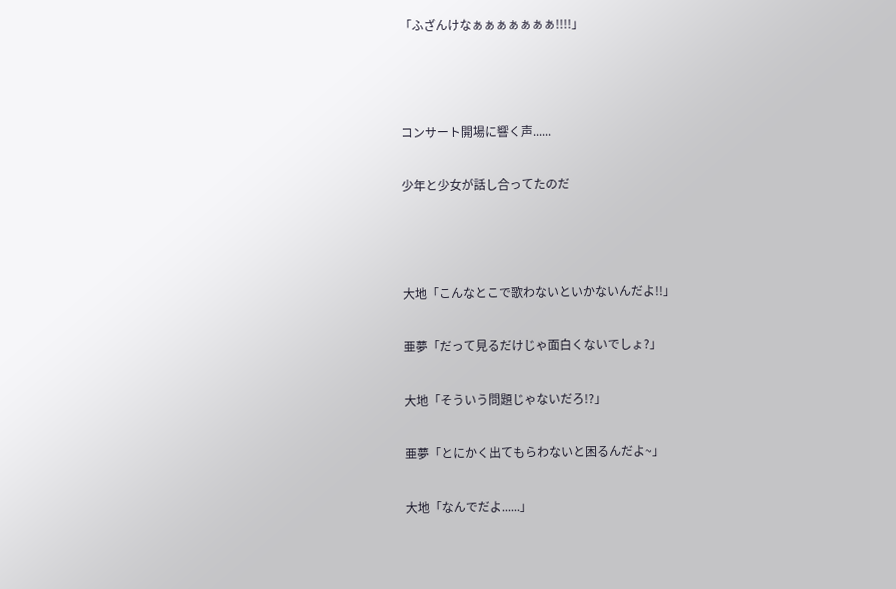「ふざんけなぁぁぁぁぁぁぁ!!!!」



コンサート開場に響く声......

少年と少女が話し合ってたのだ



大地「こんなとこで歌わないといかないんだよ!!」

亜夢「だって見るだけじゃ面白くないでしょ?」

大地「そういう問題じゃないだろ!?」

亜夢「とにかく出てもらわないと困るんだよ~」

大地「なんでだよ......」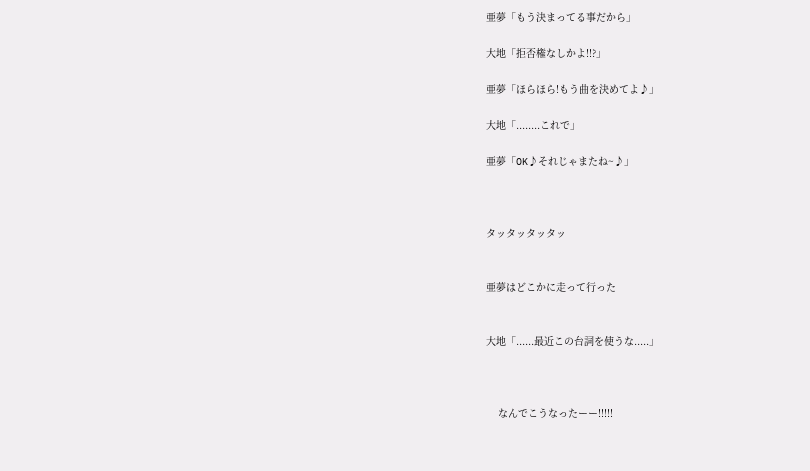亜夢「もう決まってる事だから」

大地「拒否権なしかよ!!?」

亜夢「ほらほら!もう曲を決めてよ♪」

大地「........これで」

亜夢「OK♪それじゃまたね~♪」



タッタッタッタッ


亜夢はどこかに走って行った


大地「......最近この台詞を使うな.....」



    なんでこうなったーー!!!!!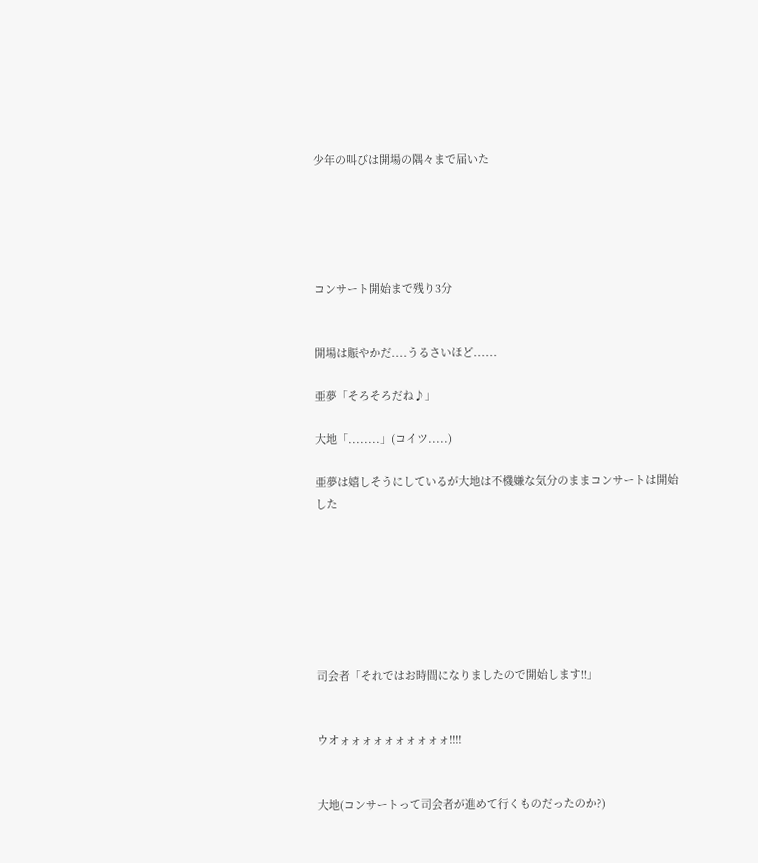少年の叫びは開場の隅々まで届いた





コンサート開始まで残り3分


開場は賑やかだ....うるさいほど......

亜夢「そろそろだね♪」

大地「........」(コイツ.....)

亜夢は嬉しそうにしているが大地は不機嫌な気分のままコンサートは開始した







司会者「それではお時間になりましたので開始します!!」


ウオォォォォォォォォォォ!!!!


大地(コンサートって司会者が進めて行くものだったのか?)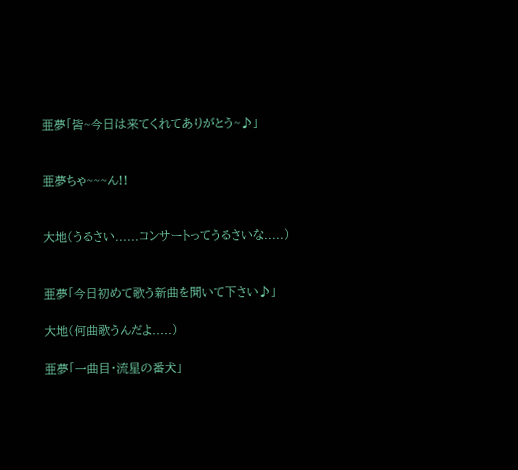亜夢「皆~今日は来てくれてありがとう~♪」


亜夢ちゃ~~~ん!!


大地(うるさい......コンサートってうるさいな.....)


亜夢「今日初めて歌う新曲を聞いて下さい♪」

大地(何曲歌うんだよ.....)

亜夢「一曲目・流星の番犬」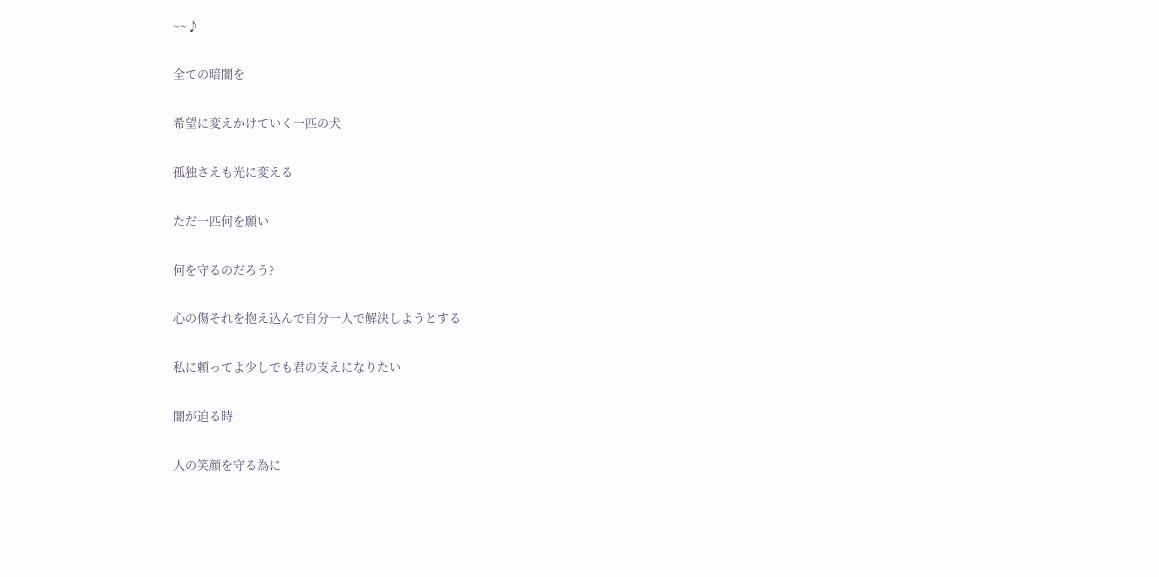~~♪

全ての暗闇を

希望に変えかけていく一匹の犬

孤独さえも光に変える

ただ一匹何を願い

何を守るのだろう?

心の傷それを抱え込んで自分一人で解決しようとする

私に頼ってよ少しでも君の支えになりたい

闇が迫る時

人の笑顔を守る為に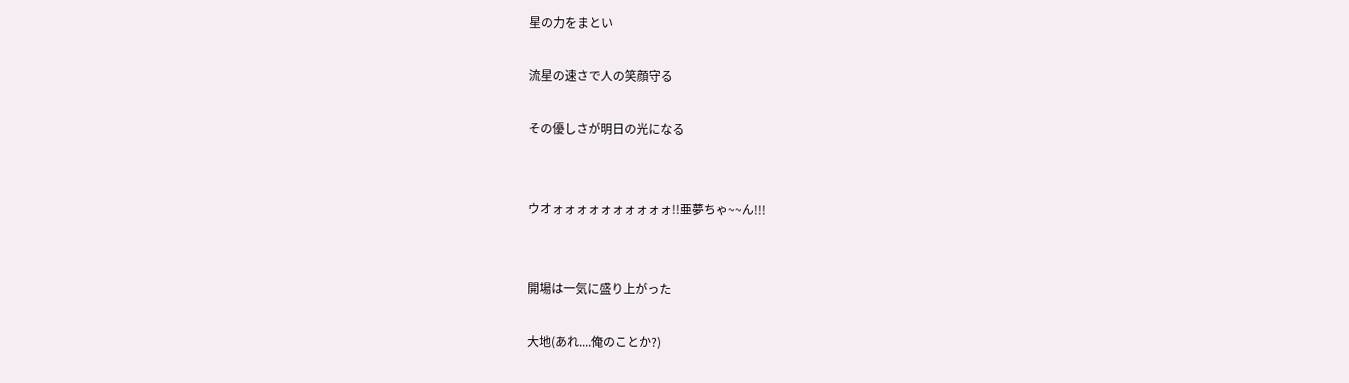星の力をまとい

流星の速さで人の笑顔守る

その優しさが明日の光になる


ウオォォォォォォォォォォ!!亜夢ちゃ~~ん!!!


開場は一気に盛り上がった

大地(あれ....俺のことか?)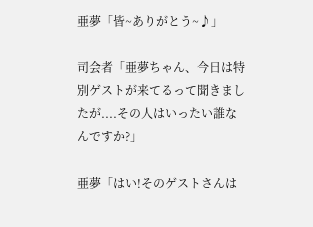亜夢「皆~ありがとう~♪」

司会者「亜夢ちゃん、今日は特別ゲストが来てるって聞きましたが....その人はいったい誰なんですか?」

亜夢「はい!そのゲストさんは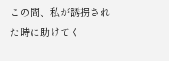この間、私が誘拐された時に助けてく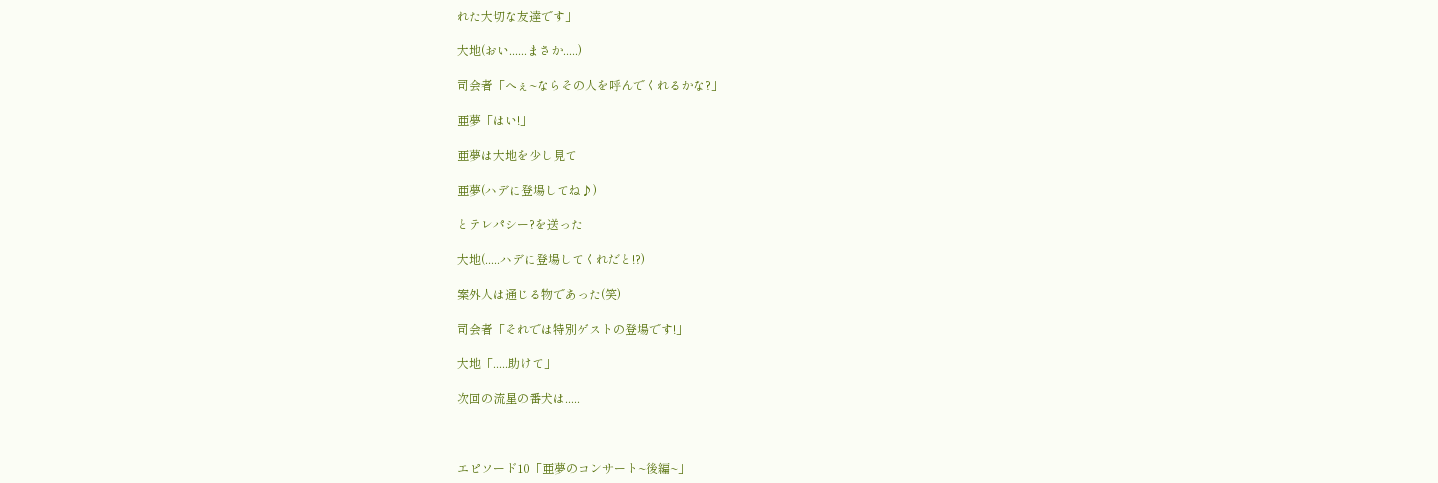れた大切な友達です」

大地(おい......まさか.....)

司会者「へぇ~ならその人を呼んでくれるかな?」

亜夢「はい!」

亜夢は大地を少し見て

亜夢(ハデに登場してね♪)

とテレパシー?を送った

大地(.....ハデに登場してくれだと!?)

案外人は通じる物であった(笑)

司会者「それでは特別ゲストの登場です!」

大地「.....助けて」

次回の流星の番犬は.....



エピソード10「亜夢のコンサート~後編~」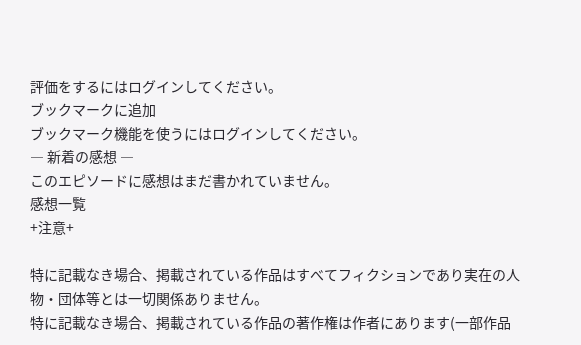評価をするにはログインしてください。
ブックマークに追加
ブックマーク機能を使うにはログインしてください。
― 新着の感想 ―
このエピソードに感想はまだ書かれていません。
感想一覧
+注意+

特に記載なき場合、掲載されている作品はすべてフィクションであり実在の人物・団体等とは一切関係ありません。
特に記載なき場合、掲載されている作品の著作権は作者にあります(一部作品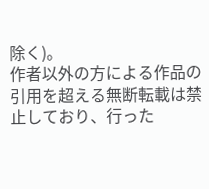除く)。
作者以外の方による作品の引用を超える無断転載は禁止しており、行った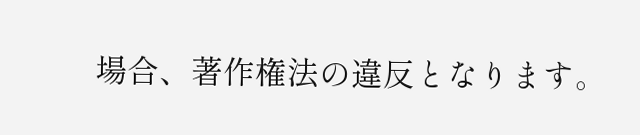場合、著作権法の違反となります。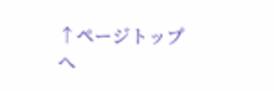↑ページトップへ